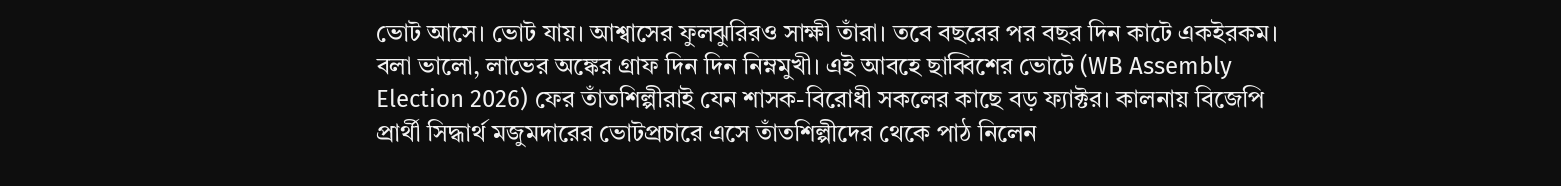ভোট আসে। ভোট যায়। আশ্বাসের ফুলঝুরিরও সাক্ষী তাঁরা। তবে বছরের পর বছর দিন কাটে একইরকম। বলা ভালো, লাভের অঙ্কের গ্রাফ দিন দিন নিম্নমুখী। এই আবহে ছাব্বিশের ভোটে (WB Assembly Election 2026) ফের তাঁতশিল্পীরাই যেন শাসক-বিরোধী সকলের কাছে বড় ফ্যাক্টর। কালনায় বিজেপি প্রার্থী সিদ্ধার্থ মজুমদারের ভোটপ্রচারে এসে তাঁতশিল্পীদের থেকে পাঠ নিলেন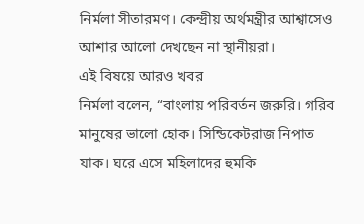নির্মলা সীতারমণ। কেন্দ্রীয় অর্থমন্ত্রীর আশ্বাসেও আশার আলো দেখছেন না স্থানীয়রা।
এই বিষয়ে আরও খবর
নির্মলা বলেন, “বাংলায় পরিবর্তন জরুরি। গরিব মানুষের ভালো হোক। সিন্ডিকেটরাজ নিপাত যাক। ঘরে এসে মহিলাদের হুমকি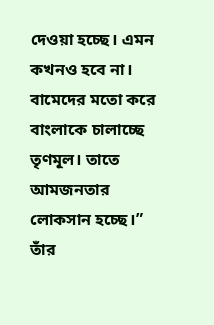দেওয়া হচ্ছে। এমন কখনও হবে না। বামেদের মতো করে বাংলাকে চালাচ্ছে তৃণমূল। তাতে আমজনতার লোকসান হচ্ছে।” তাঁর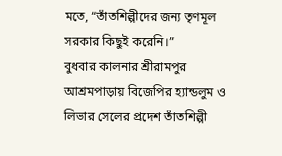মতে, “তাঁতশিল্পীদের জন্য তৃণমূল সরকার কিছুই করেনি।”
বুধবার কালনার শ্রীরামপুর আশ্রমপাড়ায় বিজেপির হ্যান্ডলুম ও লিভার সেলের প্রদেশ তাঁতশিল্পী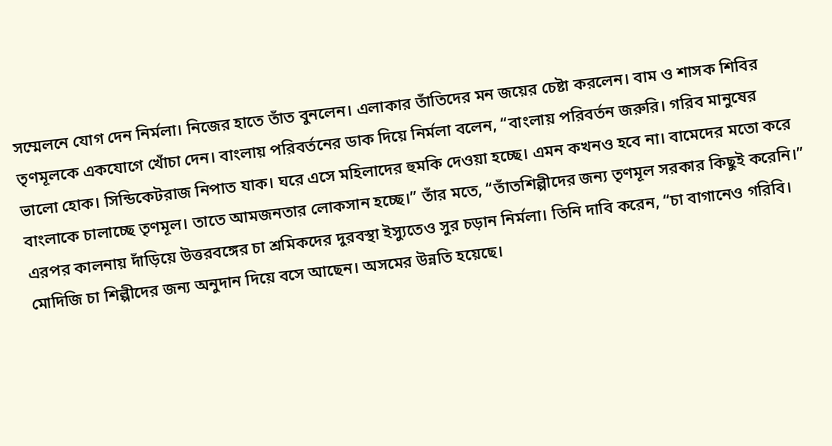সম্মেলনে যোগ দেন নির্মলা। নিজের হাতে তাঁত বুনলেন। এলাকার তাঁতিদের মন জয়ের চেষ্টা করলেন। বাম ও শাসক শিবির তৃণমূলকে একযোগে খোঁচা দেন। বাংলায় পরিবর্তনের ডাক দিয়ে নির্মলা বলেন, “বাংলায় পরিবর্তন জরুরি। গরিব মানুষের ভালো হোক। সিন্ডিকেটরাজ নিপাত যাক। ঘরে এসে মহিলাদের হুমকি দেওয়া হচ্ছে। এমন কখনও হবে না। বামেদের মতো করে বাংলাকে চালাচ্ছে তৃণমূল। তাতে আমজনতার লোকসান হচ্ছে।” তাঁর মতে, “তাঁতশিল্পীদের জন্য তৃণমূল সরকার কিছুই করেনি।” এরপর কালনায় দাঁড়িয়ে উত্তরবঙ্গের চা শ্রমিকদের দুরবস্থা ইস্যুতেও সুর চড়ান নির্মলা। তিনি দাবি করেন, “চা বাগানেও গরিবি। মোদিজি চা শিল্পীদের জন্য অনুদান দিয়ে বসে আছেন। অসমের উন্নতি হয়েছে।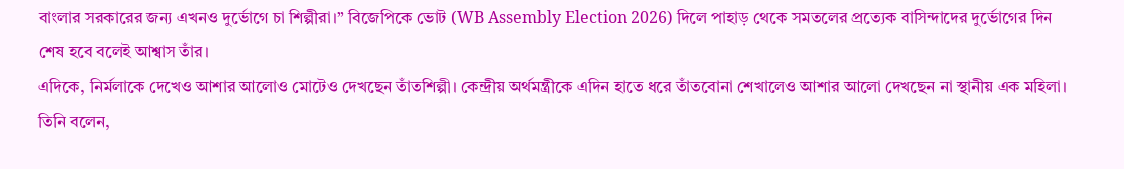বাংলার সরকারের জন্য এখনও দুর্ভোগে চা শিল্পীরা।” বিজেপিকে ভোট (WB Assembly Election 2026) দিলে পাহাড় থেকে সমতলের প্রত্যেক বাসিন্দাদের দুর্ভোগের দিন শেষ হবে বলেই আশ্বাস তাঁর।
এদিকে, নির্মলাকে দেখেও আশার আলোও মোটেও দেখছেন তাঁতশিল্পী। কেন্দ্রীয় অর্থমন্ত্রীকে এদিন হাতে ধরে তাঁতবোনা শেখালেও আশার আলো দেখছেন না স্থানীয় এক মহিলা। তিনি বলেন,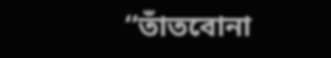“তাঁতবোনা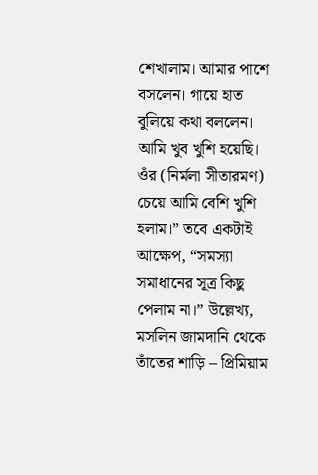শেখালাম। আমার পাশে বসলেন। গায়ে হাত বুলিয়ে কথা বললেন। আমি খুব খুশি হয়েছি। ওঁর (নির্মলা সীতারমণ) চেয়ে আমি বেশি খুশি হলাম।” তবে একটাই আক্ষেপ, “সমস্যা সমাধানের সূত্র কিছু পেলাম না।” উল্লেখ্য, মসলিন জামদানি থেকে তাঁতের শাড়ি – প্রিমিয়াম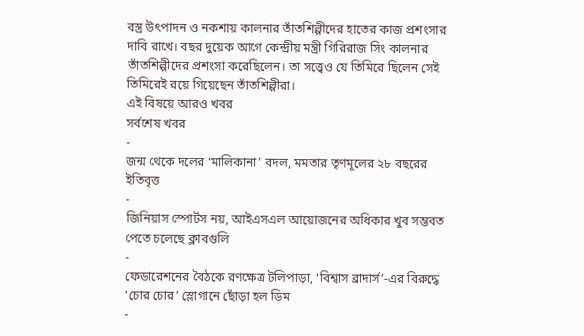বস্ত্র উৎপাদন ও নকশায় কালনার তাঁতশিল্পীদের হাতের কাজ প্রশংসার দাবি রাখে। বছর দুয়েক আগে কেন্দ্রীয় মন্ত্রী গিরিরাজ সিং কালনার তাঁতশিল্পীদের প্রশংসা করেছিলেন। তা সত্ত্বেও যে তিমিরে ছিলেন সেই তিমিরেই রয়ে গিয়েছেন তাঁতশিল্পীরা।
এই বিষয়ে আরও খবর
সর্বশেষ খবর
-
জন্ম থেকে দলের ‘মালিকানা’ বদল, মমতার তৃণমূলের ২৮ বছরের ইতিবৃত্ত
-
জিনিয়াস স্পোর্টস নয়, আইএসএল আয়োজনের অধিকার খুব সম্ভবত পেতে চলেছে ক্লাবগুলি
-
ফেডারেশনের বৈঠকে রণক্ষেত্র টলিপাড়া, ‘বিশ্বাস ব্রাদার্স’-এর বিরুদ্ধে ‘চোর চোর’ স্লোগানে ছোঁড়া হল ডিম
-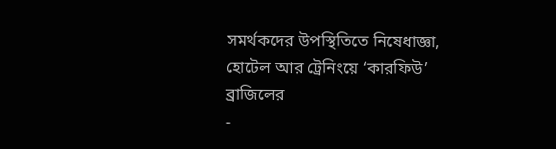সমর্থকদের উপস্থিতিতে নিষেধাজ্ঞা, হোটেল আর ট্রেনিংয়ে ‘কারফিউ’ ব্রাজিলের
-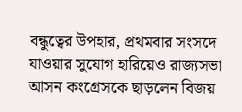বন্ধুত্বের উপহার, প্রথমবার সংসদে যাওয়ার সুযোগ হারিয়েও রাজ্যসভা আসন কংগ্রেসকে ছাড়লেন বিজয়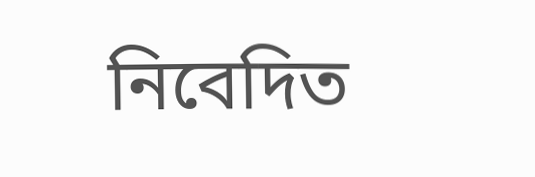নিবেদিত